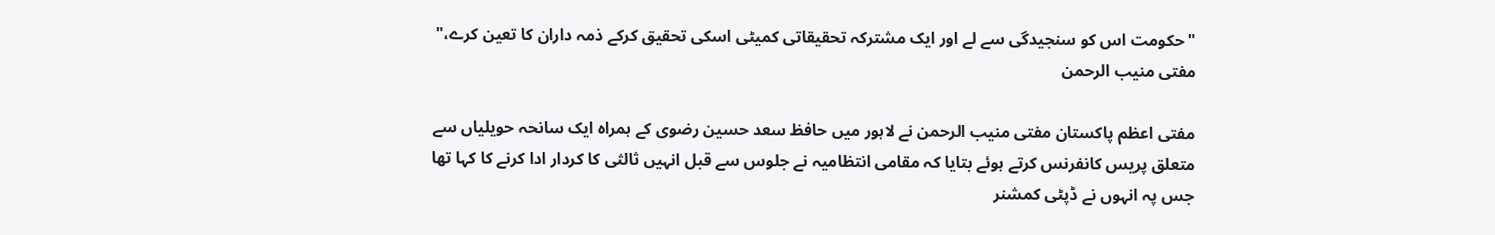"حکومت اس کو سنجیدگی سے لے اور ایک مشترکہ تحقیقاتی کمیٹی اسکی تحقیق کرکے ذمہ داران کا تعین کرے،" مفتی منیب الرحمن

مفتی اعظم پاکستان مفتی منیب الرحمن نے لاہور میں حافظ سعد حسین رضوی کے ہمراہ ایک سانحہ حویلیاں سے متعلق پریس کانفرنس کرتے ہوئے بتایا کہ مقامی انتظامیہ نے جلوس سے قبل انہیں ثالثی کا کردار ادا کرنے کا کہا تھا جس پہ انہوں نے ڈپٹی کمشنر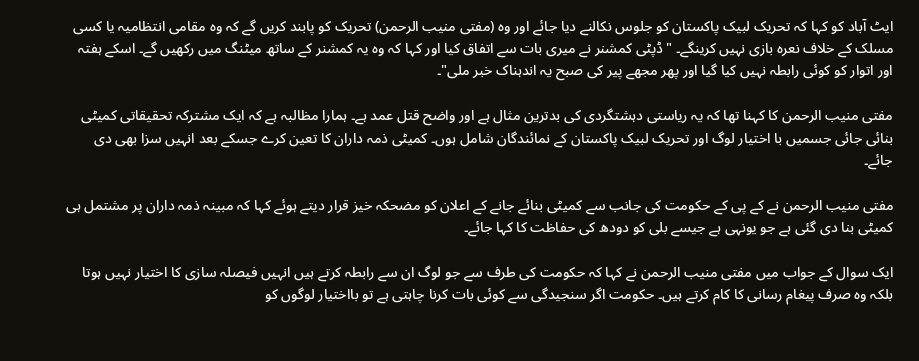ایٹ آباد کو کہا کہ تحریک لبیک پاکستان کو جلوس نکالنے دیا جائے اور وہ (مفتی منیب الرحمن) تحریک کو پابند کریں گے کہ وہ مقامی انتظامیہ یا کسی مسلک کے خلاف نعرہ بازی نہیں کرینگے۔ "ڈپٹی کمشنر نے میری بات سے اتفاق کیا اور کہا کہ وہ یہ کمشنر کے ساتھ میٹنگ میں رکھیں گے۔ اسکے ہفتہ اور اتوار کو کوئی رابطہ نہیں کیا گيا اور پھر مجھے پیر کی صبح یہ اندہناک خبر ملی"۔

مفتی منیب الرحمن کا کہنا تھا کہ یہ ریاستی دہشتگردی کی بدترین مثال ہے اور واضح قتل عمد ہے۔ ہمارا مظالبہ ہے کہ ایک مشترکہ تحقیقاتی کمیٹی بنائی جائی جسمیں با اختیار لوگ اور تحریک لبیک پاکستان کے نمائندگان شامل ہوں۔ کمیٹی ذمہ داران کا تعین کرے جسکے بعد انہیں سزا بھی دی جائے۔

مفتی منیب الرحمن نے کے پی کے حکومت کی جانب سے کمیٹی بنائے جانے کے اعلان کو مضحکہ خیز قرار دیتے ہوئے کہا کہ مبینہ ذمہ داران پر مشتمل ہی کمیٹی بنا دی گئی ہے جو یونہی ہے جیسے بلی کو دودھ کی حفاظت کا کہا جائے۔

ایک سوال کے جواب میں مفتی منیب الرحمن نے کہا کہ حکومت کی طرف سے جو لوگ ان سے رابطہ کرتے ہیں انہیں فیصلہ سازی کا اختیار نہیں ہوتا بلکہ وہ صرف پیغام رسانی کا کام کرتے ہیں۔ حکومت اگر سنجیدگی سے کوئی بات کرنا چاہتی ہے تو بااختیار لوگوں کو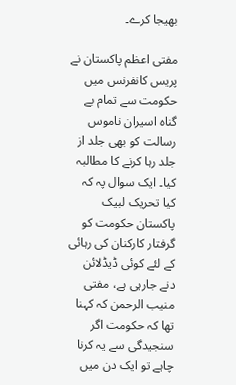بھیجا کرے۔

مفتی اعظم پاکستان نے پریس کانفرنس میں حکومت سے تمام بے گناہ اسیران ناموس رسالت کو بھی جلد از جلد رہا کرنے کا مطالبہ کیا۔ ایک سوال پہ کہ کیا تحریک لبیک پاکستان حکومت کو گرفتار کارکنان کی رہائی کے لئے کوئی ڈیڈلائن دنے جارہی ہے، مفتی منیب الرحمن کہ کہنا تھا کہ حکومت اگر سنجیدگی سے یہ کرنا چاہے تو ایک دن میں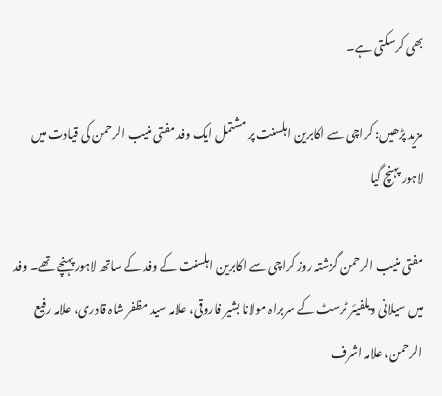بھی کرسکتی ہے۔

مزید پڑھیں: کراچی سے اکابرین اہلسنت پر مشتمل ایک وفد مفتی منیب الرحمن کی قیادت میں لاہور پہنچ گیا

مفتی منیب الرحمن گزشتہ روز کراچی سے اکابرین اہلسنت کے وفد کے ساتھ لاہور پہنچے تھے۔ وفد میں سیلانی ویلفیئر ٹرسٹ کے سربراہ مولانا بشیر فاروقی، علامہ سید مظفر شاہ قادری، علامہ رفیع الرحمن، علامہ اشرف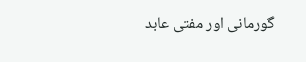گورمانی اور مفتی عابد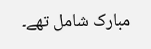مبارک شامل تھے۔